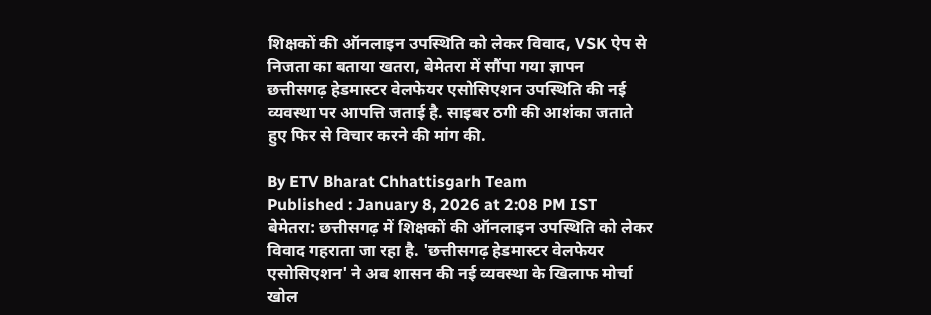शिक्षकों की ऑनलाइन उपस्थिति को लेकर विवाद, VSK ऐप से निजता का बताया खतरा, बेमेतरा में सौंपा गया ज्ञापन
छत्तीसगढ़ हेडमास्टर वेलफेयर एसोसिएशन उपस्थिति की नई व्यवस्था पर आपत्ति जताई है. साइबर ठगी की आशंका जताते हुए फिर से विचार करने की मांग की.

By ETV Bharat Chhattisgarh Team
Published : January 8, 2026 at 2:08 PM IST
बेमेतरा: छत्तीसगढ़ में शिक्षकों की ऑनलाइन उपस्थिति को लेकर विवाद गहराता जा रहा है. 'छत्तीसगढ़ हेडमास्टर वेलफेयर एसोसिएशन' ने अब शासन की नई व्यवस्था के खिलाफ मोर्चा खोल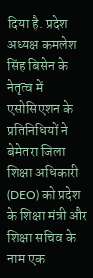दिया है. प्रदेश अध्यक्ष कमलेश सिंह बिसेन के नेतृत्व में एसोसिएशन के प्रतिनिधियों ने बेमेतरा जिला शिक्षा अधिकारी (DEO) को प्रदेश के शिक्षा मंत्री और शिक्षा सचिव के नाम एक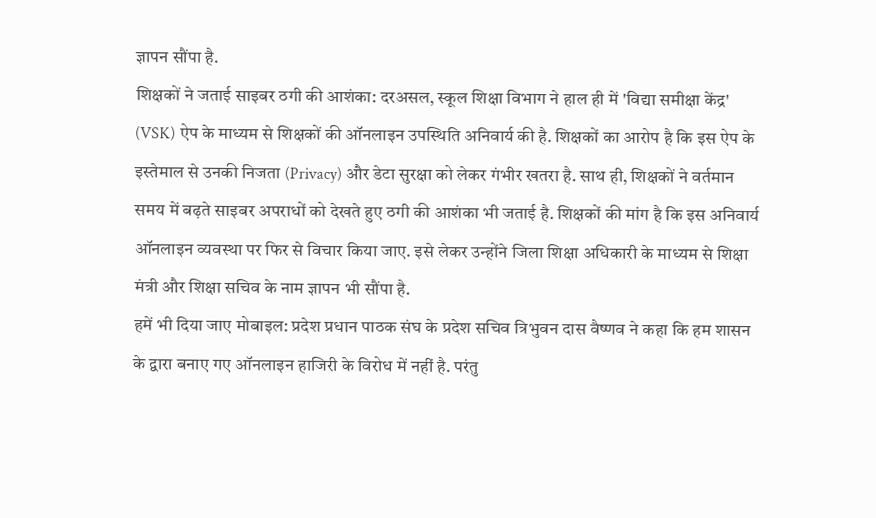ज्ञापन सौंपा है.
शिक्षकों ने जताई साइबर ठगी की आशंका: दरअसल, स्कूल शिक्षा विभाग ने हाल ही में 'विद्या समीक्षा केंद्र' (VSK) ऐप के माध्यम से शिक्षकों की ऑनलाइन उपस्थिति अनिवार्य की है. शिक्षकों का आरोप है कि इस ऐप के इस्तेमाल से उनकी निजता (Privacy) और डेटा सुरक्षा को लेकर गंभीर खतरा है. साथ ही, शिक्षकों ने वर्तमान समय में बढ़ते साइबर अपराधों को देखते हुए ठगी की आशंका भी जताई है. शिक्षकों की मांग है कि इस अनिवार्य ऑनलाइन व्यवस्था पर फिर से विचार किया जाए. इसे लेकर उन्होंने जिला शिक्षा अधिकारी के माध्यम से शिक्षा मंत्री और शिक्षा सचिव के नाम ज्ञापन भी सौंपा है.
हमें भी दिया जाए मोबाइल: प्रदेश प्रधान पाठक संघ के प्रदेश सचिव त्रिभुवन दास वैष्णव ने कहा कि हम शासन के द्वारा बनाए गए ऑनलाइन हाजिरी के विरोध में नहीं है. परंतु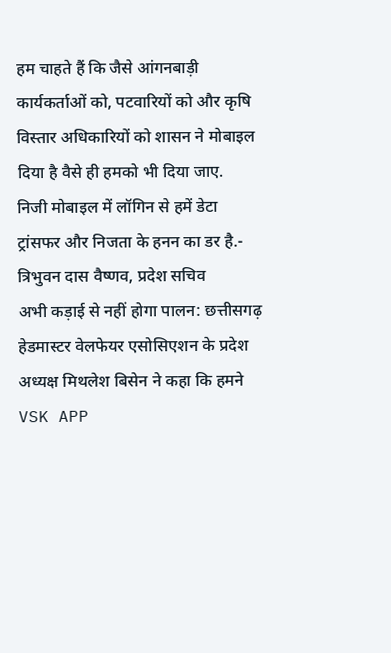हम चाहते हैं कि जैसे आंगनबाड़ी कार्यकर्ताओं को, पटवारियों को और कृषि विस्तार अधिकारियों को शासन ने मोबाइल दिया है वैसे ही हमको भी दिया जाए.
निजी मोबाइल में लॉगिन से हमें डेटा ट्रांसफर और निजता के हनन का डर है.- त्रिभुवन दास वैष्णव, प्रदेश सचिव
अभी कड़ाई से नहीं होगा पालन: छत्तीसगढ़ हेडमास्टर वेलफेयर एसोसिएशन के प्रदेश अध्यक्ष मिथलेश बिसेन ने कहा कि हमने VSK APP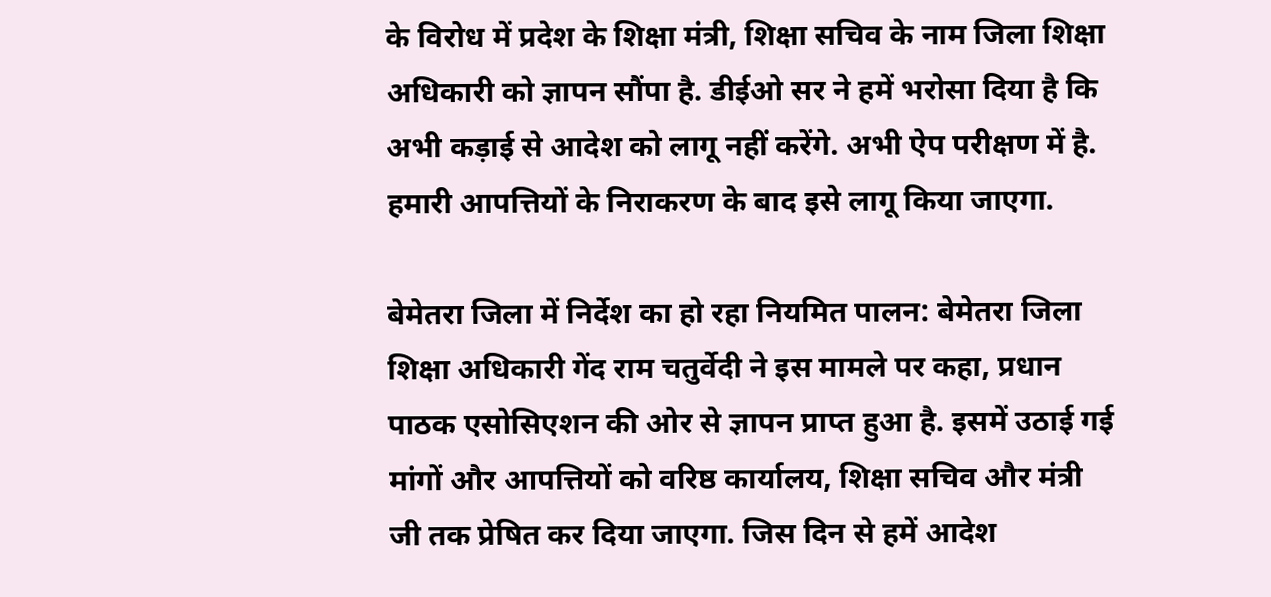के विरोध में प्रदेश के शिक्षा मंत्री, शिक्षा सचिव के नाम जिला शिक्षा अधिकारी को ज्ञापन सौंपा है. डीईओ सर ने हमें भरोसा दिया है कि अभी कड़ाई से आदेश को लागू नहीं करेंगे. अभी ऐप परीक्षण में है. हमारी आपत्तियों के निराकरण के बाद इसे लागू किया जाएगा.

बेमेतरा जिला में निर्देश का हो रहा नियमित पालन: बेमेतरा जिला शिक्षा अधिकारी गेंद राम चतुर्वेदी ने इस मामले पर कहा, प्रधान पाठक एसोसिएशन की ओर से ज्ञापन प्राप्त हुआ है. इसमें उठाई गई मांगों और आपत्तियों को वरिष्ठ कार्यालय, शिक्षा सचिव और मंत्री जी तक प्रेषित कर दिया जाएगा. जिस दिन से हमें आदेश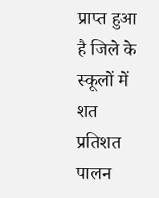प्राप्त हुआ है जिले के स्कूलों में शत प्रतिशत पालन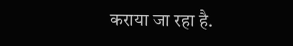कराया जा रहा है.